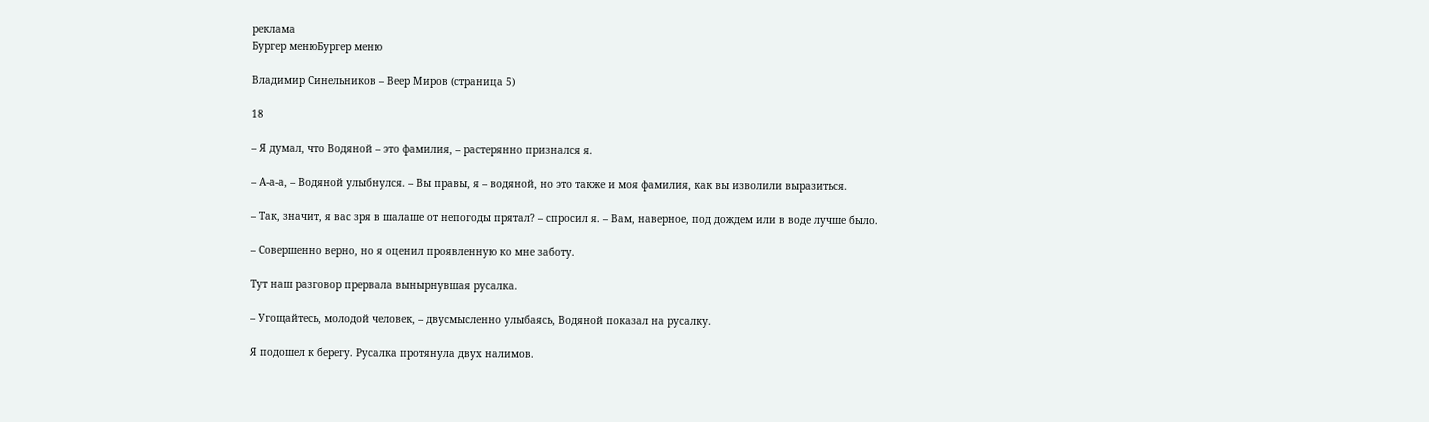реклама
Бургер менюБургер меню

Владимир Синельников – Веер Миров (страница 5)

18

– Я думал, что Водяной – это фамилия, – растерянно признался я.

– А-а-а, – Водяной улыбнулся. – Вы правы, я – водяной, но это также и моя фамилия, как вы изволили выразиться.

– Так, значит, я вас зря в шалаше от непогоды прятал? – спросил я. – Вам, наверное, под дождем или в воде лучше было.

– Совершенно верно, но я оценил проявленную ко мне заботу.

Тут наш разговор прервала вынырнувшая русалка.

– Угощайтесь, молодой человек, – двусмысленно улыбаясь, Водяной показал на русалку.

Я подошел к берегу. Русалка протянула двух налимов.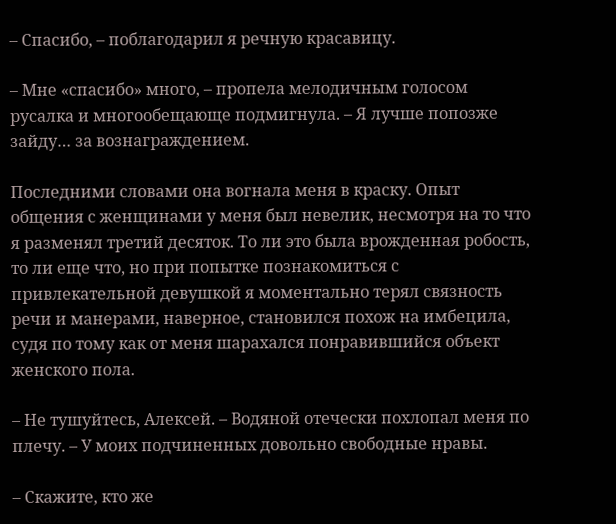– Спасибо, – поблагодарил я речную красавицу.

– Мне «спасибо» много, – пропела мелодичным голосом русалка и многообещающе подмигнула. – Я лучше попозже зайду… за вознаграждением.

Последними словами она вогнала меня в краску. Опыт общения с женщинами у меня был невелик, несмотря на то что я разменял третий десяток. То ли это была врожденная робость, то ли еще что, но при попытке познакомиться с привлекательной девушкой я моментально терял связность речи и манерами, наверное, становился похож на имбецила, судя по тому как от меня шарахался понравившийся объект женского пола.

– Не тушуйтесь, Алексей. – Водяной отечески похлопал меня по плечу. – У моих подчиненных довольно свободные нравы.

– Скажите, кто же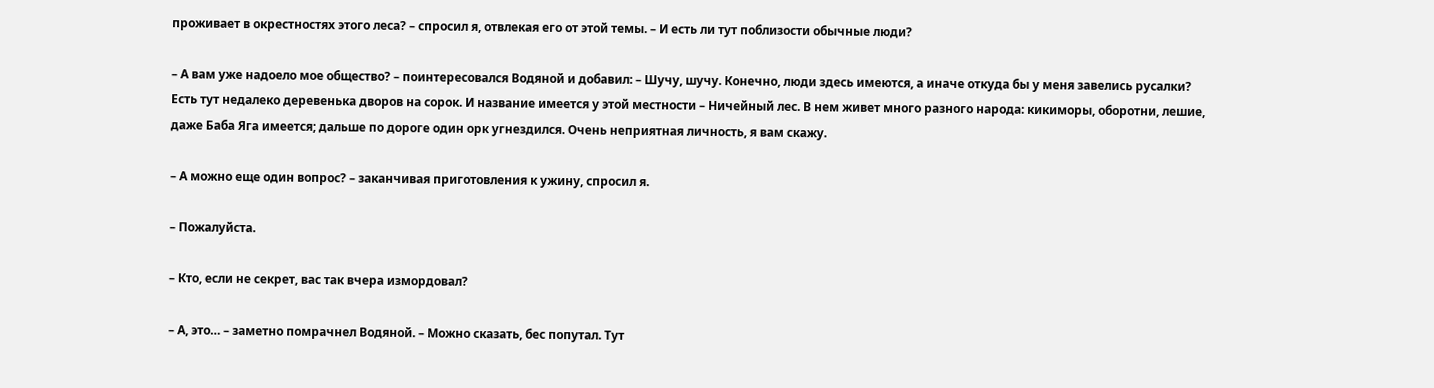проживает в окрестностях этого леса? – спросил я, отвлекая его от этой темы. – И есть ли тут поблизости обычные люди?

– А вам уже надоело мое общество? – поинтересовался Водяной и добавил: – Шучу, шучу. Конечно, люди здесь имеются, а иначе откуда бы у меня завелись русалки? Есть тут недалеко деревенька дворов на сорок. И название имеется у этой местности – Ничейный лес. В нем живет много разного народа: кикиморы, оборотни, лешие, даже Баба Яга имеется; дальше по дороге один орк угнездился. Очень неприятная личность, я вам скажу.

– А можно еще один вопрос? – заканчивая приготовления к ужину, спросил я.

– Пожалуйста.

– Кто, если не секрет, вас так вчера измордовал?

– А, это… – заметно помрачнел Водяной. – Можно сказать, бес попутал. Тут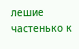лешие частенько к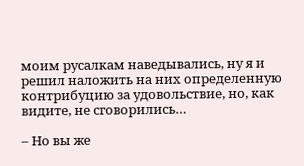моим русалкам наведывались, ну я и решил наложить на них определенную контрибуцию за удовольствие, но, как видите, не сговорились…

– Но вы же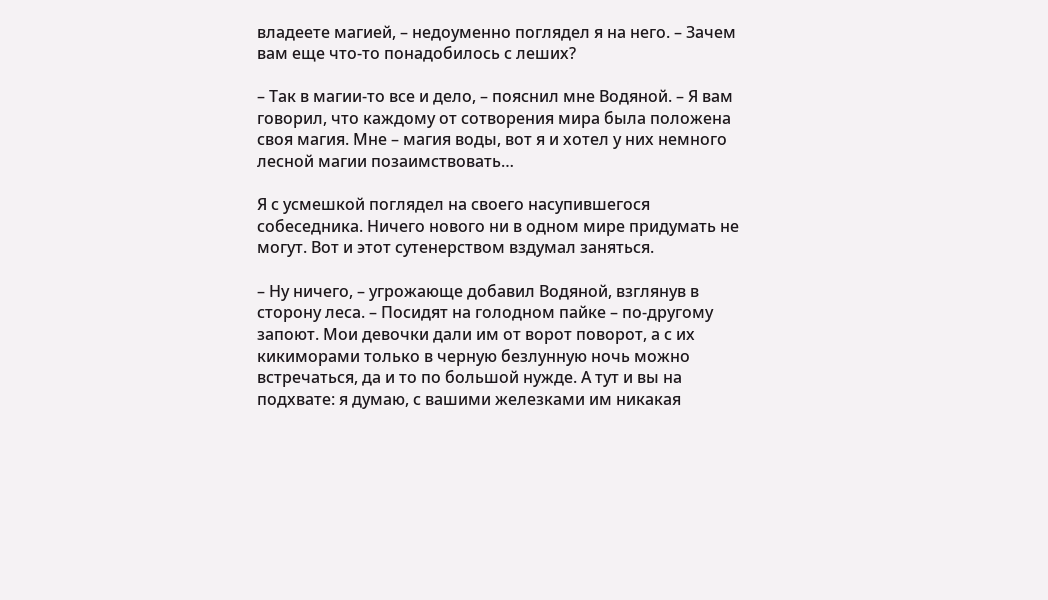владеете магией, – недоуменно поглядел я на него. – Зачем вам еще что-то понадобилось с леших?

– Так в магии-то все и дело, – пояснил мне Водяной. – Я вам говорил, что каждому от сотворения мира была положена своя магия. Мне – магия воды, вот я и хотел у них немного лесной магии позаимствовать…

Я с усмешкой поглядел на своего насупившегося собеседника. Ничего нового ни в одном мире придумать не могут. Вот и этот сутенерством вздумал заняться.

– Ну ничего, – угрожающе добавил Водяной, взглянув в сторону леса. – Посидят на голодном пайке – по-другому запоют. Мои девочки дали им от ворот поворот, а с их кикиморами только в черную безлунную ночь можно встречаться, да и то по большой нужде. А тут и вы на подхвате: я думаю, с вашими железками им никакая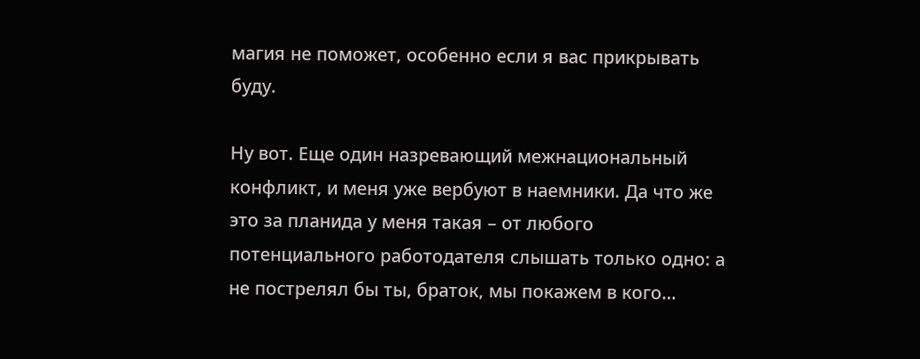магия не поможет, особенно если я вас прикрывать буду.

Ну вот. Еще один назревающий межнациональный конфликт, и меня уже вербуют в наемники. Да что же это за планида у меня такая – от любого потенциального работодателя слышать только одно: а не пострелял бы ты, браток, мы покажем в кого…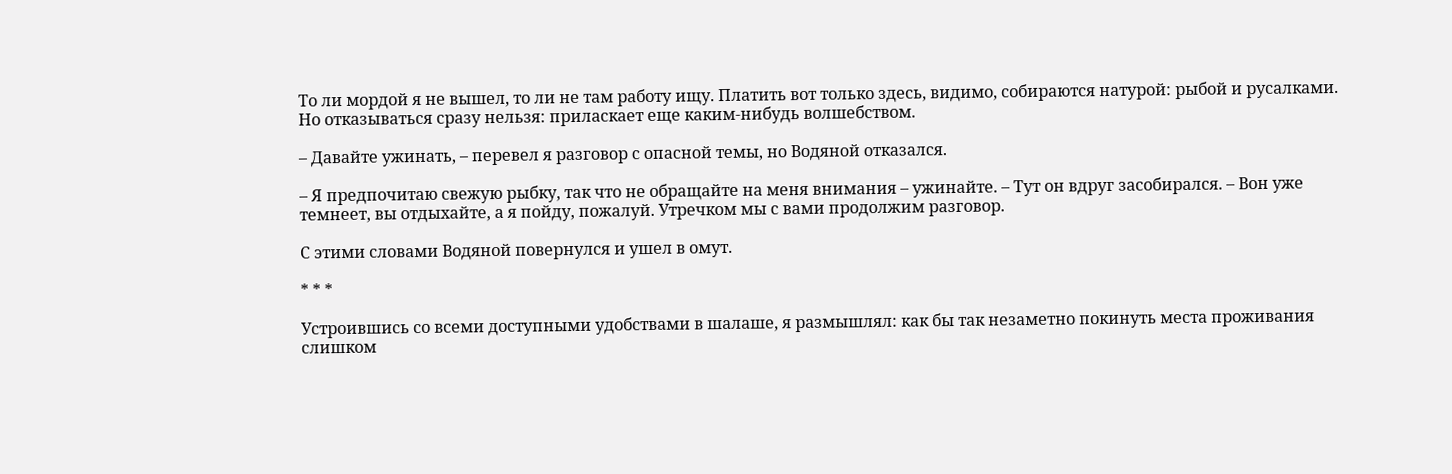То ли мордой я не вышел, то ли не там работу ищу. Платить вот только здесь, видимо, собираются натурой: рыбой и русалками. Но отказываться сразу нельзя: приласкает еще каким-нибудь волшебством.

– Давайте ужинать, – перевел я разговор с опасной темы, но Водяной отказался.

– Я предпочитаю свежую рыбку, так что не обращайте на меня внимания – ужинайте. – Тут он вдруг засобирался. – Вон уже темнеет, вы отдыхайте, а я пойду, пожалуй. Утречком мы с вами продолжим разговор.

С этими словами Водяной повернулся и ушел в омут.

* * *

Устроившись со всеми доступными удобствами в шалаше, я размышлял: как бы так незаметно покинуть места проживания слишком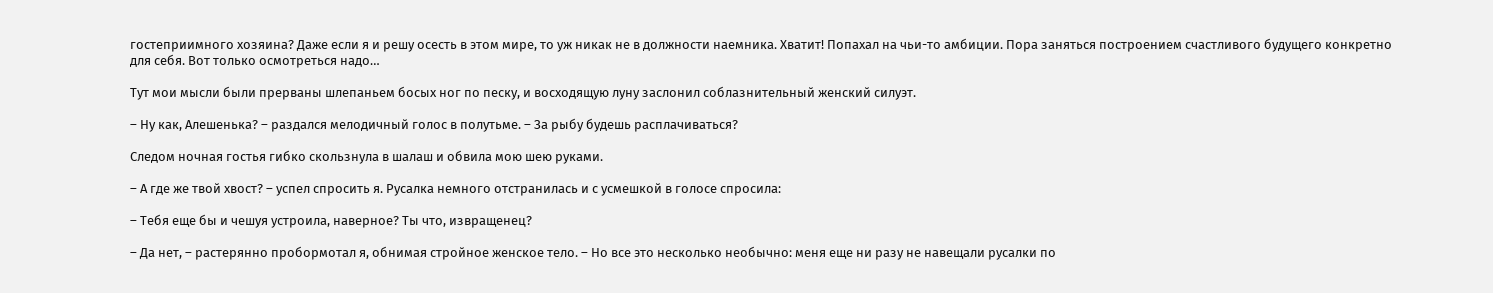гостеприимного хозяина? Даже если я и решу осесть в этом мире, то уж никак не в должности наемника. Хватит! Попахал на чьи-то амбиции. Пора заняться построением счастливого будущего конкретно для себя. Вот только осмотреться надо…

Тут мои мысли были прерваны шлепаньем босых ног по песку, и восходящую луну заслонил соблазнительный женский силуэт.

– Ну как, Алешенька? – раздался мелодичный голос в полутьме. – За рыбу будешь расплачиваться?

Следом ночная гостья гибко скользнула в шалаш и обвила мою шею руками.

– А где же твой хвост? – успел спросить я. Русалка немного отстранилась и с усмешкой в голосе спросила:

– Тебя еще бы и чешуя устроила, наверное? Ты что, извращенец?

– Да нет, – растерянно пробормотал я, обнимая стройное женское тело. – Но все это несколько необычно: меня еще ни разу не навещали русалки по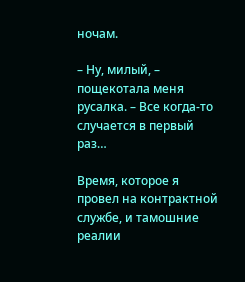ночам.

– Ну, милый, – пощекотала меня русалка. – Все когда-то случается в первый раз…

Время, которое я провел на контрактной службе, и тамошние реалии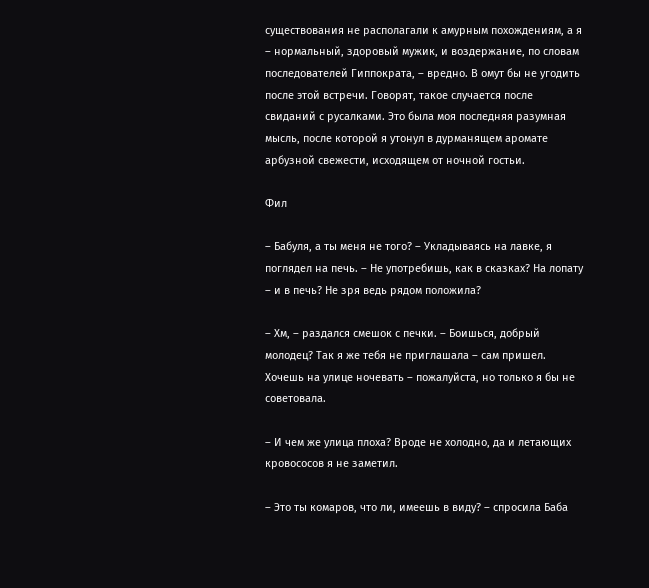существования не располагали к амурным похождениям, а я – нормальный, здоровый мужик, и воздержание, по словам последователей Гиппократа, – вредно. В омут бы не угодить после этой встречи. Говорят, такое случается после свиданий с русалками. Это была моя последняя разумная мысль, после которой я утонул в дурманящем аромате арбузной свежести, исходящем от ночной гостьи.

Фил

– Бабуля, а ты меня не того? – Укладываясь на лавке, я поглядел на печь. – Не употребишь, как в сказках? На лопату – и в печь? Не зря ведь рядом положила?

– Хм, – раздался смешок с печки. – Боишься, добрый молодец? Так я же тебя не приглашала – сам пришел. Хочешь на улице ночевать – пожалуйста, но только я бы не советовала.

– И чем же улица плоха? Вроде не холодно, да и летающих кровососов я не заметил.

– Это ты комаров, что ли, имеешь в виду? – спросила Баба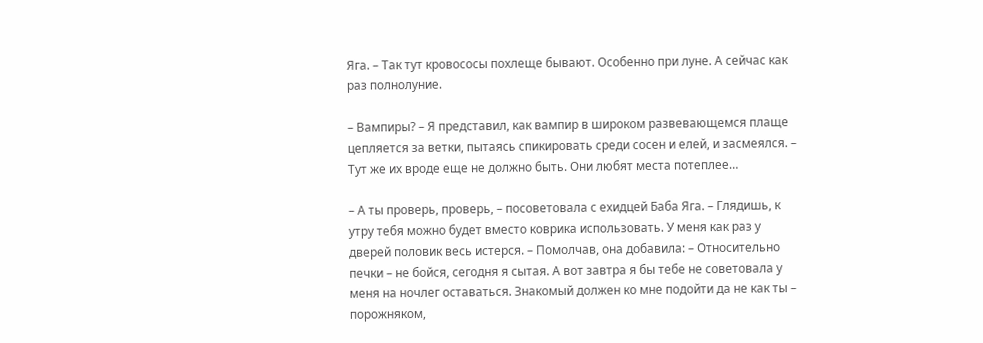Яга. – Так тут кровососы похлеще бывают. Особенно при луне. А сейчас как раз полнолуние.

– Вампиры? – Я представил, как вампир в широком развевающемся плаще цепляется за ветки, пытаясь спикировать среди сосен и елей, и засмеялся. – Тут же их вроде еще не должно быть. Они любят места потеплее…

– А ты проверь, проверь, – посоветовала с ехидцей Баба Яга. – Глядишь, к утру тебя можно будет вместо коврика использовать. У меня как раз у дверей половик весь истерся. – Помолчав, она добавила: – Относительно печки – не бойся, сегодня я сытая. А вот завтра я бы тебе не советовала у меня на ночлег оставаться. Знакомый должен ко мне подойти да не как ты – порожняком,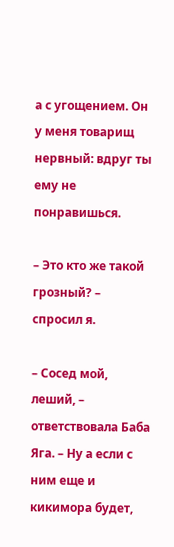а с угощением. Он у меня товарищ нервный: вдруг ты ему не понравишься.

– Это кто же такой грозный? – спросил я.

– Сосед мой, леший, – ответствовала Баба Яга. – Ну а если с ним еще и кикимора будет,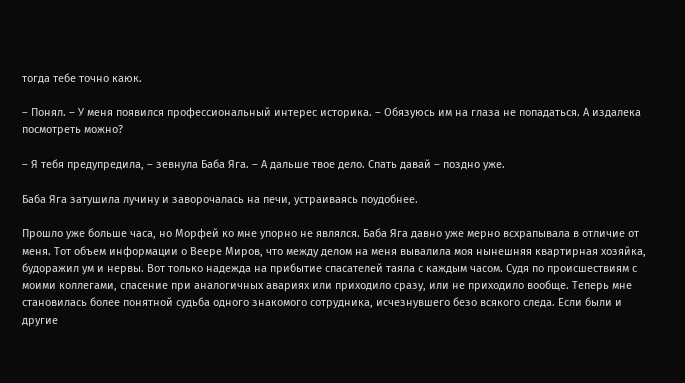тогда тебе точно каюк.

– Понял. – У меня появился профессиональный интерес историка. – Обязуюсь им на глаза не попадаться. А издалека посмотреть можно?

– Я тебя предупредила, – зевнула Баба Яга. – А дальше твое дело. Спать давай – поздно уже.

Баба Яга затушила лучину и заворочалась на печи, устраиваясь поудобнее.

Прошло уже больше часа, но Морфей ко мне упорно не являлся. Баба Яга давно уже мерно всхрапывала в отличие от меня. Тот объем информации о Веере Миров, что между делом на меня вывалила моя нынешняя квартирная хозяйка, будоражил ум и нервы. Вот только надежда на прибытие спасателей таяла с каждым часом. Судя по происшествиям с моими коллегами, спасение при аналогичных авариях или приходило сразу, или не приходило вообще. Теперь мне становилась более понятной судьба одного знакомого сотрудника, исчезнувшего безо всякого следа. Если были и другие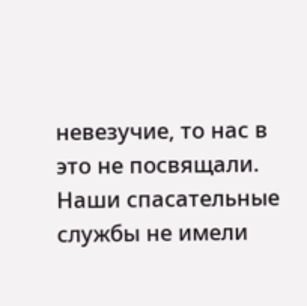невезучие, то нас в это не посвящали. Наши спасательные службы не имели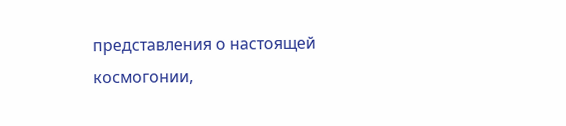представления о настоящей космогонии,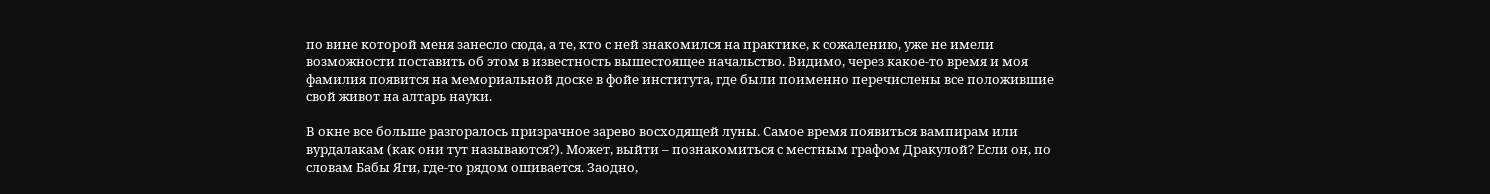по вине которой меня занесло сюда, а те, кто с ней знакомился на практике, к сожалению, уже не имели возможности поставить об этом в известность вышестоящее начальство. Видимо, через какое-то время и моя фамилия появится на мемориальной доске в фойе института, где были поименно перечислены все положившие свой живот на алтарь науки.

В окне все больше разгоралось призрачное зарево восходящей луны. Самое время появиться вампирам или вурдалакам (как они тут называются?). Может, выйти – познакомиться с местным графом Дракулой? Если он, по словам Бабы Яги, где-то рядом ошивается. Заодно,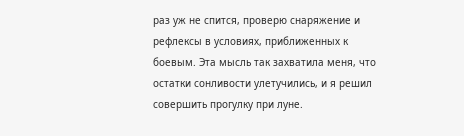раз уж не спится, проверю снаряжение и рефлексы в условиях, приближенных к боевым. Эта мысль так захватила меня, что остатки сонливости улетучились, и я решил совершить прогулку при луне.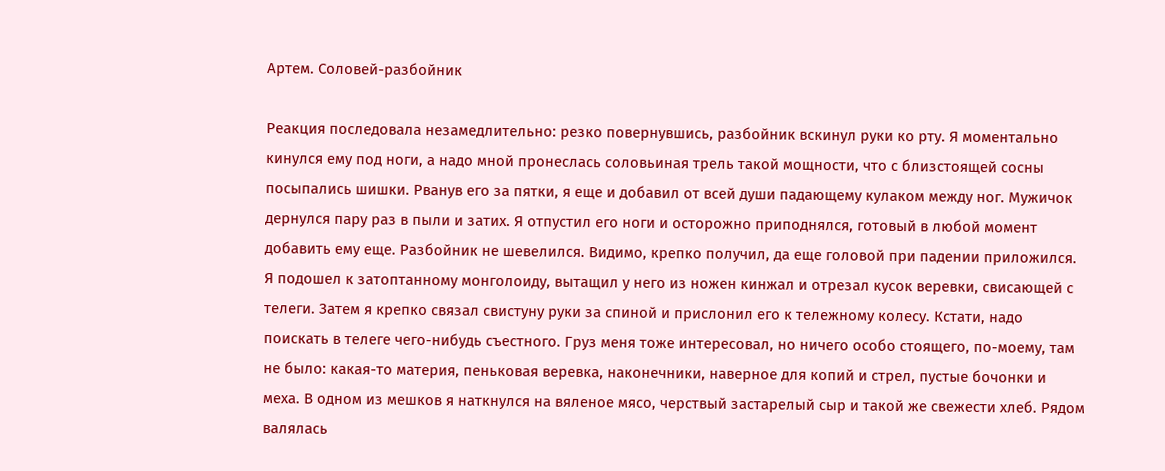Артем. Соловей-разбойник

Реакция последовала незамедлительно: резко повернувшись, разбойник вскинул руки ко рту. Я моментально кинулся ему под ноги, а надо мной пронеслась соловьиная трель такой мощности, что с близстоящей сосны посыпались шишки. Рванув его за пятки, я еще и добавил от всей души падающему кулаком между ног. Мужичок дернулся пару раз в пыли и затих. Я отпустил его ноги и осторожно приподнялся, готовый в любой момент добавить ему еще. Разбойник не шевелился. Видимо, крепко получил, да еще головой при падении приложился. Я подошел к затоптанному монголоиду, вытащил у него из ножен кинжал и отрезал кусок веревки, свисающей с телеги. Затем я крепко связал свистуну руки за спиной и прислонил его к тележному колесу. Кстати, надо поискать в телеге чего-нибудь съестного. Груз меня тоже интересовал, но ничего особо стоящего, по-моему, там не было: какая-то материя, пеньковая веревка, наконечники, наверное для копий и стрел, пустые бочонки и меха. В одном из мешков я наткнулся на вяленое мясо, черствый застарелый сыр и такой же свежести хлеб. Рядом валялась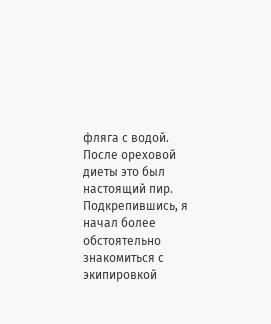фляга с водой. После ореховой диеты это был настоящий пир. Подкрепившись, я начал более обстоятельно знакомиться с экипировкой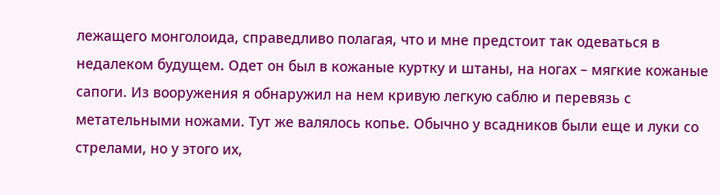лежащего монголоида, справедливо полагая, что и мне предстоит так одеваться в недалеком будущем. Одет он был в кожаные куртку и штаны, на ногах – мягкие кожаные сапоги. Из вооружения я обнаружил на нем кривую легкую саблю и перевязь с метательными ножами. Тут же валялось копье. Обычно у всадников были еще и луки со стрелами, но у этого их,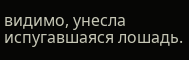видимо, унесла испугавшаяся лошадь.